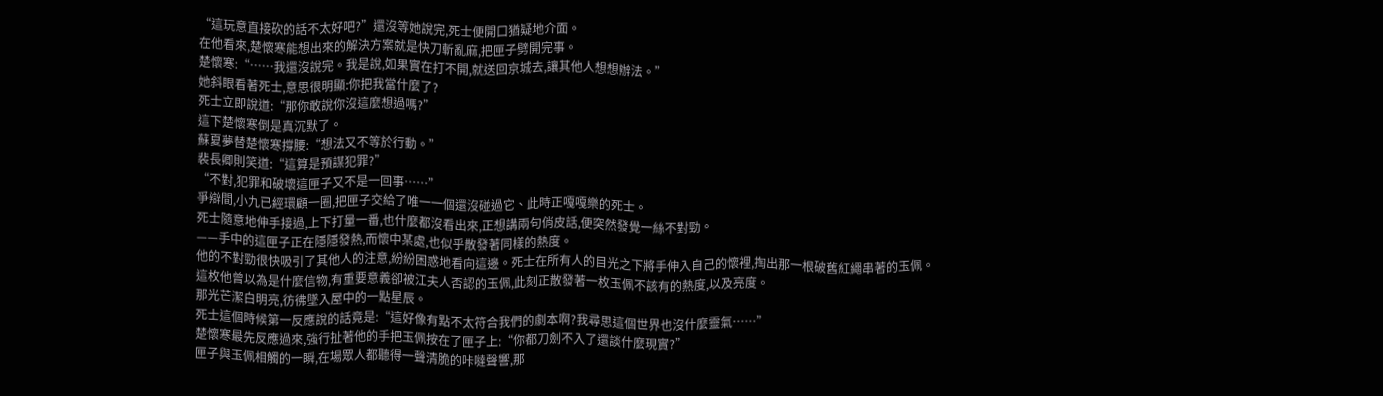“這玩意直接砍的話不太好吧?”還沒等她說完,死士便開口猶疑地介面。
在他看來,楚懷寒能想出來的解決方案就是快刀斬亂麻,把匣子劈開完事。
楚懷寒:“……我還沒說完。我是說,如果實在打不開,就送回京城去,讓其他人想想辦法。”
她斜眼看著死士,意思很明顯:你把我當什麼了?
死士立即說道:“那你敢說你沒這麼想過嗎?”
這下楚懷寒倒是真沉默了。
蘇夏夢替楚懷寒撐腰:“想法又不等於行動。”
裴長卿則笑道:“這算是預謀犯罪?”
“不對,犯罪和破壞這匣子又不是一回事……”
爭辯間,小九已經環顧一圈,把匣子交給了唯一一個還沒碰過它、此時正嘎嘎樂的死士。
死士隨意地伸手接過,上下打量一番,也什麼都沒看出來,正想講兩句俏皮話,便突然發覺一絲不對勁。
——手中的這匣子正在隱隱發熱,而懷中某處,也似乎散發著同樣的熱度。
他的不對勁很快吸引了其他人的注意,紛紛困惑地看向這邊。死士在所有人的目光之下將手伸入自己的懷裡,掏出那一根破舊紅繩串著的玉佩。
這枚他曾以為是什麼信物,有重要意義卻被江夫人否認的玉佩,此刻正散發著一枚玉佩不該有的熱度,以及亮度。
那光芒潔白明亮,彷彿墜入屋中的一點星辰。
死士這個時候第一反應說的話竟是:“這好像有點不太符合我們的劇本啊?我尋思這個世界也沒什麼靈氣……”
楚懷寒最先反應過來,強行扯著他的手把玉佩按在了匣子上:“你都刀劍不入了還談什麼現實?”
匣子與玉佩相觸的一瞬,在場眾人都聽得一聲清脆的咔噠聲響,那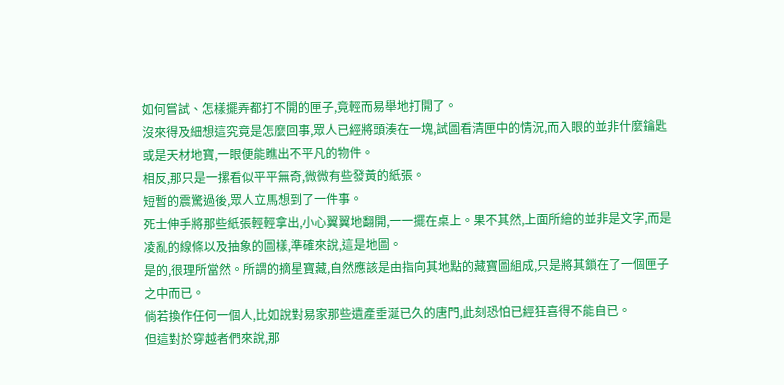如何嘗試、怎樣擺弄都打不開的匣子,竟輕而易舉地打開了。
沒來得及細想這究竟是怎麼回事,眾人已經將頭湊在一塊,試圖看清匣中的情況,而入眼的並非什麼鑰匙或是天材地寶,一眼便能瞧出不平凡的物件。
相反,那只是一摞看似平平無奇,微微有些發黃的紙張。
短暫的震驚過後,眾人立馬想到了一件事。
死士伸手將那些紙張輕輕拿出,小心翼翼地翻開,一一擺在桌上。果不其然,上面所繪的並非是文字,而是凌亂的線條以及抽象的圖樣,準確來說,這是地圖。
是的,很理所當然。所謂的摘星寶藏,自然應該是由指向其地點的藏寶圖組成,只是將其鎖在了一個匣子之中而已。
倘若換作任何一個人,比如說對易家那些遺產垂涎已久的唐門,此刻恐怕已經狂喜得不能自已。
但這對於穿越者們來說,那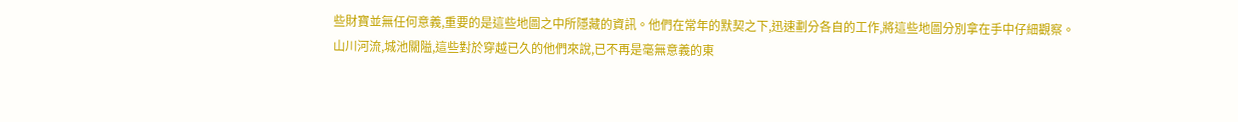些財寶並無任何意義,重要的是這些地圖之中所隱藏的資訊。他們在常年的默契之下,迅速劃分各自的工作,將這些地圖分別拿在手中仔細觀察。
山川河流,城池關隘,這些對於穿越已久的他們來說,已不再是毫無意義的東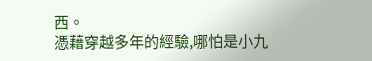西。
憑藉穿越多年的經驗,哪怕是小九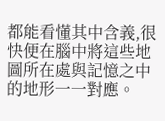都能看懂其中含義,很快便在腦中將這些地圖所在處與記憶之中的地形一一對應。